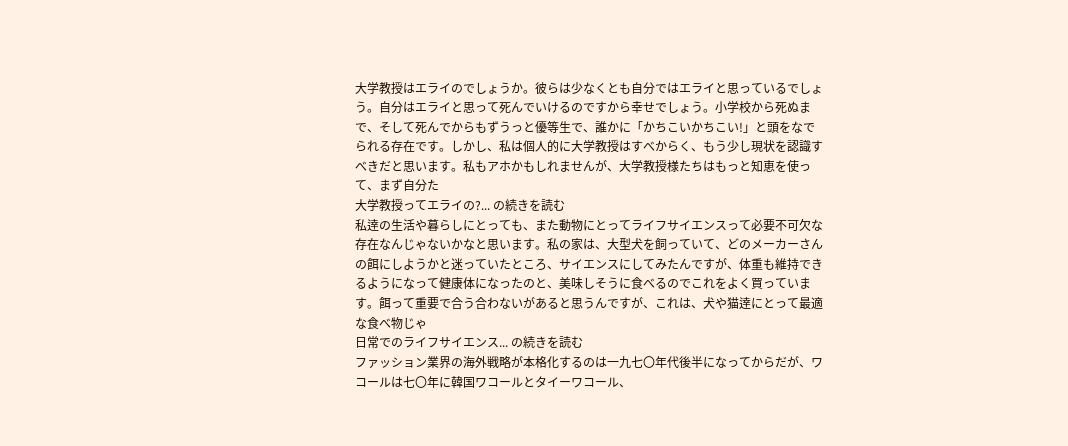大学教授はエライのでしょうか。彼らは少なくとも自分ではエライと思っているでしょう。自分はエライと思って死んでいけるのですから幸せでしょう。小学校から死ぬまで、そして死んでからもずうっと優等生で、誰かに「かちこいかちこい!」と頭をなでられる存在です。しかし、私は個人的に大学教授はすべからく、もう少し現状を認識すべきだと思います。私もアホかもしれませんが、大学教授様たちはもっと知恵を使って、まず自分た
大学教授ってエライの?... の続きを読む
私逹の生活や暮らしにとっても、また動物にとってライフサイエンスって必要不可欠な存在なんじゃないかなと思います。私の家は、大型犬を飼っていて、どのメーカーさんの餌にしようかと迷っていたところ、サイエンスにしてみたんですが、体重も維持できるようになって健康体になったのと、美味しそうに食べるのでこれをよく買っています。餌って重要で合う合わないがあると思うんですが、これは、犬や猫逹にとって最適な食べ物じゃ
日常でのライフサイエンス... の続きを読む
ファッション業界の海外戦略が本格化するのは一九七〇年代後半になってからだが、ワコールは七〇年に韓国ワコールとタイーワコール、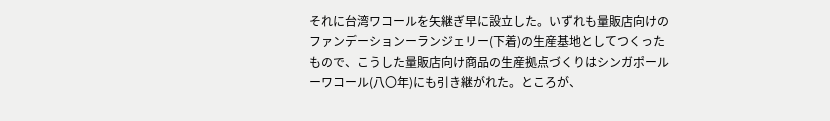それに台湾ワコールを矢継ぎ早に設立した。いずれも量販店向けのファンデーションーランジェリー(下着)の生産基地としてつくったもので、こうした量販店向け商品の生産拠点づくりはシンガポールーワコール(八〇年)にも引き継がれた。ところが、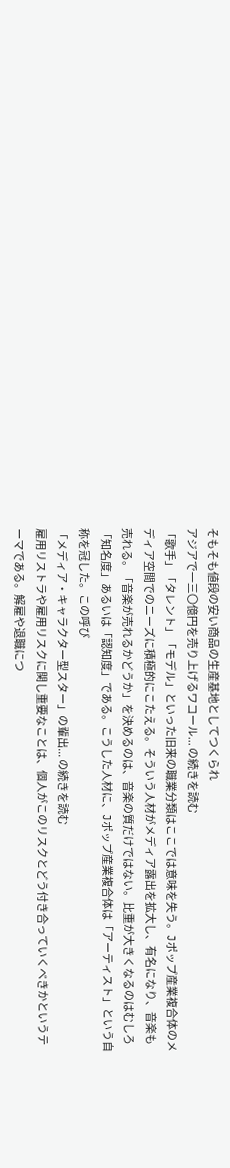そもそも値段の安い商品の生産基地としてつくられ
アジアで一三〇億円を売り上げるワコール... の続きを読む
「歌手」「タレント」「モデル」といった旧来の職業分類はここでは意味を失う。Jポップ産業複合体のメディア空間でのニーズに積極的にこたえる。そういう人材がメディア露出を拡大し、有名になり、音楽も売れる。「音楽が売れるかどうか」を決めるのは、音楽の質だけではない。比重が大きくなるのはむしろ「知名度」あるいは「認知度」である。こうした人材に、Jポップ産業複合体は「アーティスト」という自称を冠した。この呼び
「メディア・キャラクター型スター」の輩出... の続きを読む
雇用リストラや雇用リスクに関し重要なことは、個人がこのリスクとどう付き合っていくべきかというテーマである。解雇や退職につ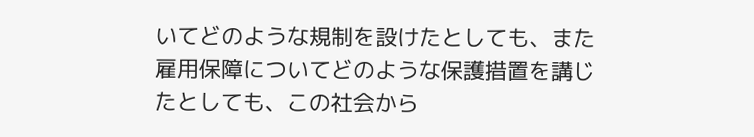いてどのような規制を設けたとしても、また雇用保障についてどのような保護措置を講じたとしても、この社会から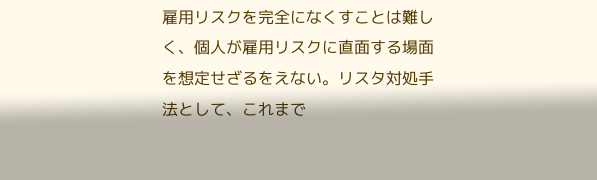雇用リスクを完全になくすことは難しく、個人が雇用リスクに直面する場面を想定せざるをえない。リスタ対処手法として、これまで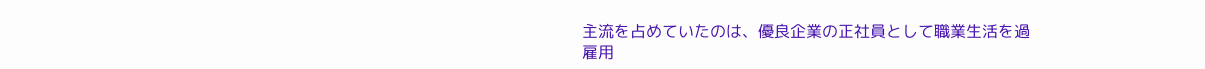主流を占めていたのは、優良企業の正社員として職業生活を過
雇用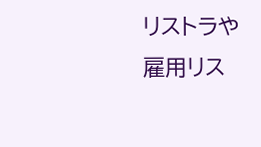リストラや雇用リス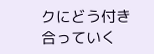クにどう付き合っていく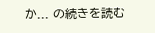か... の続きを読む